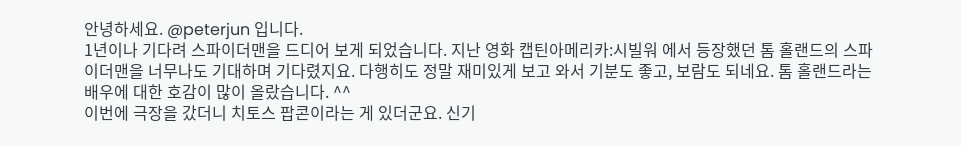안녕하세요. @peterjun 입니다.
1년이나 기다려 스파이더맨을 드디어 보게 되었습니다. 지난 영화 캡틴아메리카:시빌워 에서 등장했던 톰 홀랜드의 스파이더맨을 너무나도 기대하며 기다렸지요. 다행히도 정말 재미있게 보고 와서 기분도 좋고, 보람도 되네요. 톰 홀랜드라는 배우에 대한 호감이 많이 올랐습니다. ^^
이번에 극장을 갔더니 치토스 팝콘이라는 게 있더군요. 신기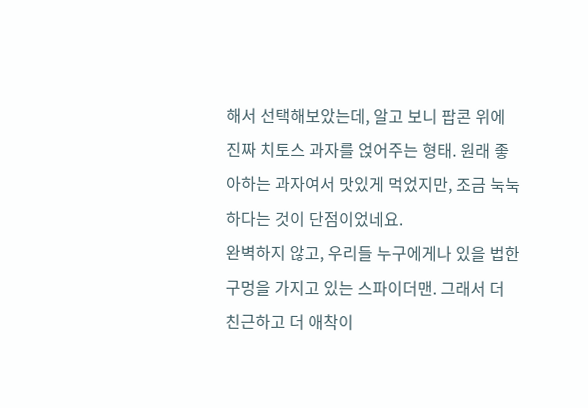해서 선택해보았는데, 알고 보니 팝콘 위에 진짜 치토스 과자를 얹어주는 형태. 원래 좋아하는 과자여서 맛있게 먹었지만, 조금 눅눅하다는 것이 단점이었네요.
완벽하지 않고, 우리들 누구에게나 있을 법한 구멍을 가지고 있는 스파이더맨. 그래서 더 친근하고 더 애착이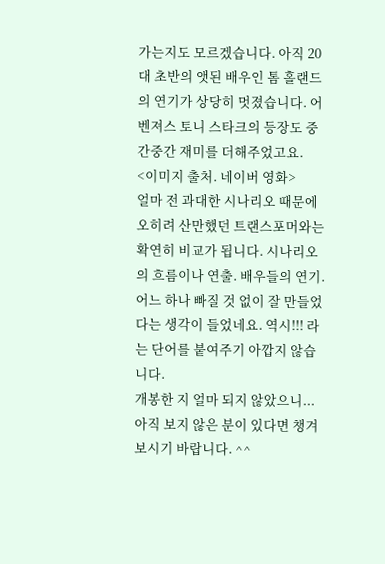가는지도 모르겠습니다. 아직 20대 초반의 앳된 배우인 톰 홀랜드의 연기가 상당히 멋졌습니다. 어벤져스 토니 스타크의 등장도 중간중간 재미를 더해주었고요.
<이미지 출처. 네이버 영화>
얼마 전 과대한 시나리오 때문에 오히려 산만했던 트랜스포머와는 확연히 비교가 됩니다. 시나리오의 흐름이나 연출. 배우들의 연기. 어느 하나 빠질 것 없이 잘 만들었다는 생각이 들었네요. 역시!!! 라는 단어를 붙여주기 아깝지 않습니다.
개봉한 지 얼마 되지 않았으니... 아직 보지 않은 분이 있다면 챙겨 보시기 바랍니다. ^^